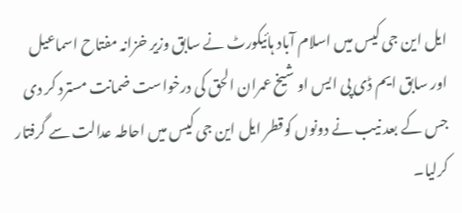ایل این جی کیس میں اسلام آباد ہائیکورٹ نے سابق وزیر خزانہ مفتاح اسماعیل اور سابق ایم ڈی پی ایس او شیخ عمران الحق کی درخواست ضمانت مسترد کر دی جس کے بعد نیب نے دونوں کوقطر ایل این جی کیس میں احاطہ عدالت سے گرفتار کرلیا۔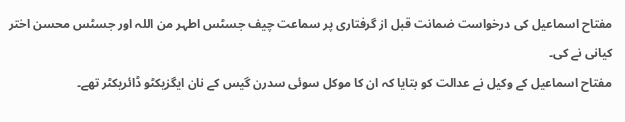مفتاح اسماعیل کی درخواست ضمانت قبل از گرفتاری پر سماعت چیف جسٹس اطہر من اللہ اور جسٹس محسن اختر کیانی نے کی۔
مفتاح اسماعیل کے وکیل نے عدالت کو بتایا کہ ان کا موکل سوئی سدرن گیس کے نان ایگزیکٹو ڈائریکٹر تھے۔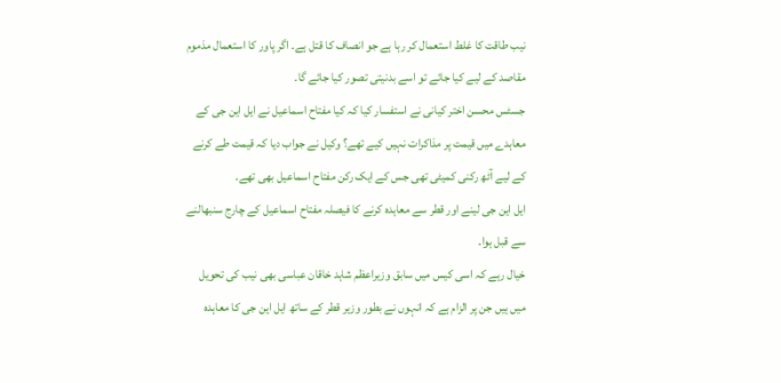نیب طاقت کا غلط استعمال کر رہا ہے جو انصاف کا قتل ہے۔ اگر پاور کا استعمال مذموم مقاصد کے لیے کیا جائے تو اسے بدنیتی تصور کیا جائے گا۔
جسٹس محسن اختر کیانی نے استفسار کیا کہ کیا مفتاح اسماعیل نے ایل این جی کے معاہدے میں قیمت پر مذاکرات نہیں کیے تھے؟ وکیل نے جواب دیا کہ قیمت طے کرنے کے لیے آٹھ رکنی کمیٹی تھی جس کے ایک رکن مفتاح اسماعیل بھی تھے۔
ایل این جی لینے اور قطر سے معاہدہ کرنے کا فیصلہ مفتاح اسماعیل کے چارج سنبھالنے سے قبل ہوا۔
خیال رہے کہ اسی کیس میں سابق وزیراعظم شاہد خاقان عباسی بھی نیب کی تحویل میں ہیں جن پر الزام ہے کہ انہوں نے بطور وزیر قطر کے ساتھ ایل این جی کا معاہدہ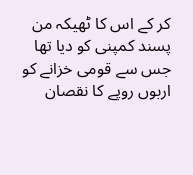کر کے اس کا ٹھیکہ من پسند کمپنی کو دیا تھا جس سے قومی خزانے کو اربوں روپے کا نقصان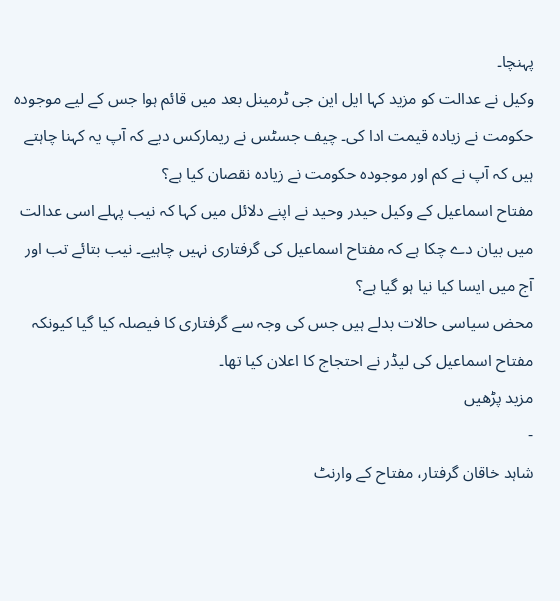پہنچا۔
وکیل نے عدالت کو مزید کہا ایل این جی ٹرمینل بعد میں قائم ہوا جس کے لیے موجودہ حکومت نے زیادہ قیمت ادا کی۔ چیف جسٹس نے ریمارکس دیے کہ آپ یہ کہنا چاہتے ہیں کہ آپ نے کم اور موجودہ حکومت نے زیادہ نقصان کیا ہے؟
مفتاح اسماعیل کے وکیل حیدر وحید نے اپنے دلائل میں کہا کہ نیب پہلے اسی عدالت میں بیان دے چکا ہے کہ مفتاح اسماعیل کی گرفتاری نہیں چاہیے۔ نیب بتائے تب اور آج میں ایسا کیا نیا ہو گیا ہے؟
محض سیاسی حالات بدلے ہیں جس کی وجہ سے گرفتاری کا فیصلہ کیا گیا کیونکہ مفتاح اسماعیل کی لیڈر نے احتجاج کا اعلان کیا تھا۔
مزید پڑھیں
-
شاہد خاقان گرفتار، مفتاح کے وارنٹ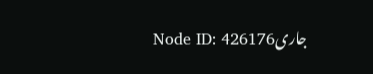جاریNode ID: 426176